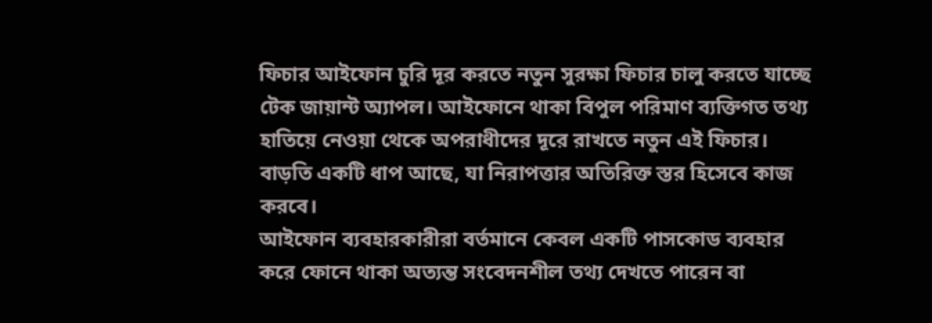ফিচার আইফোন চুরি দূর করতে নতুন সুরক্ষা ফিচার চালু করতে যাচ্ছে টেক জায়ান্ট অ্যাপল। আইফোনে থাকা বিপুল পরিমাণ ব্যক্তিগত তথ্য হাতিয়ে নেওয়া থেকে অপরাধীদের দূরে রাখতে নতুন এই ফিচার। বাড়তি একটি ধাপ আছে, যা নিরাপত্তার অতিরিক্ত স্তর হিসেবে কাজ করবে।
আইফোন ব্যবহারকারীরা বর্তমানে কেবল একটি পাসকোড ব্যবহার করে ফোনে থাকা অত্যন্ত সংবেদনশীল তথ্য দেখতে পারেন বা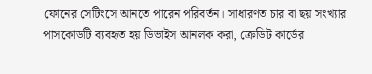ফোনের সেটিংসে আনতে পারেন পরিবর্তন। সাধারণত চার বা ছয় সংখ্যার পাসকোডটি ব্যবহৃত হয় ডিভাইস আনলক করা, ক্রেডিট কার্ডের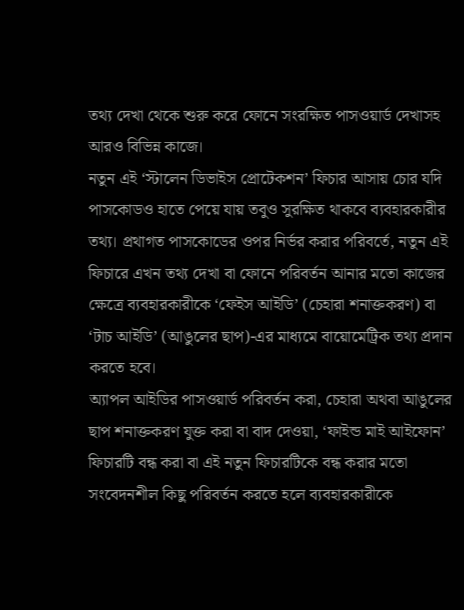তথ্য দেখা থেকে শুরু করে ফোনে সংরক্ষিত পাসওয়ার্ড দেখাসহ আরও বিভিন্ন কাজে।
নতুন এই ‘স্টালেন ডিভাইস প্রোটেকশন’ ফিচার আসায় চোর যদি পাসকোডও হাতে পেয়ে যায় তবুও সুরক্ষিত থাকবে ব্যবহারকারীর তথ্য। প্রথাগত পাসকোডের ওপর নির্ভর করার পরিবর্তে, নতুন এই ফিচারে এখন তথ্য দেখা বা ফোনে পরিবর্তন আনার মতো কাজের ক্ষেত্রে ব্যবহারকারীকে ‘ফেইস আইডি’ (চেহারা শনাক্তকরণ) বা ‘টাচ আইডি’ (আঙুলের ছাপ)-এর মাধ্যমে বায়োমেট্রিক তথ্য প্রদান করতে হবে।
অ্যাপল আইডির পাসওয়ার্ড পরিবর্তন করা, চেহারা অথবা আঙুলের ছাপ শনাক্তকরণ যুক্ত করা বা বাদ দেওয়া, ‘ফাইন্ড মাই আইফোন’ ফিচারটি বন্ধ করা বা এই নতুন ফিচারটিকে বন্ধ করার মতো সংবেদনশীল কিছু পরিবর্তন করতে হলে ব্যবহারকারীকে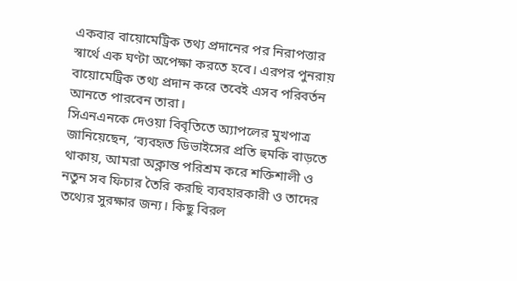একবার বায়োমেট্রিক তথ্য প্রদানের পর নিরাপত্তার স্বার্থে এক ঘণ্টা অপেক্ষা করতে হবে। এরপর পুনরায় বায়োমেট্রিক তথ্য প্রদান করে তবেই এসব পরিবর্তন আনতে পারবেন তারা।
সিএনএনকে দেওয়া বিবৃতিতে অ্যাপলের মুখপাত্র জানিয়েছেন, ‘ব্যবহৃত ডিভাইসের প্রতি হুমকি বাড়তে থাকায়, আমরা অক্লান্ত পরিশ্রম করে শক্তিশালী ও নতুন সব ফিচার তৈরি করছি ব্যবহারকারী ও তাদের তথ্যের সুরক্ষার জন্য। কিছু বিরল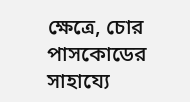ক্ষেত্রে, চোর পাসকোডের সাহায্যে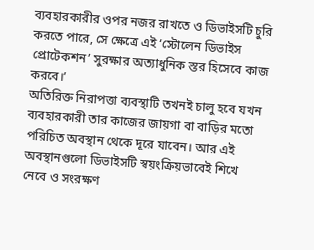ব্যবহারকারীর ওপর নজর রাখতে ও ডিভাইসটি চুরি করতে পারে, সে ক্ষেত্রে এই ‘স্টোলেন ডিভাইস প্রোটেকশন’ সুরক্ষার অত্যাধুনিক স্তর হিসেবে কাজ করবে।’
অতিরিক্ত নিরাপত্তা ব্যবস্থাটি তখনই চালু হবে যখন ব্যবহারকারী তার কাজের জায়গা বা বাড়ির মতো পরিচিত অবস্থান থেকে দূরে যাবেন। আর এই অবস্থানগুলো ডিভাইসটি স্বয়ংক্রিয়ভাবেই শিখে নেবে ও সংরক্ষণ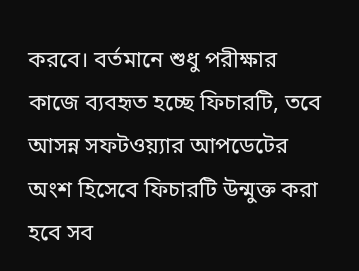করবে। বর্তমানে শুধু পরীক্ষার কাজে ব্যবহৃত হচ্ছে ফিচারটি, তবে আসন্ন সফটওয়্যার আপডেটের অংশ হিসেবে ফিচারটি উন্মুক্ত করা হবে সব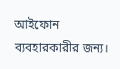আইফোন ব্যবহারকারীর জন্য।